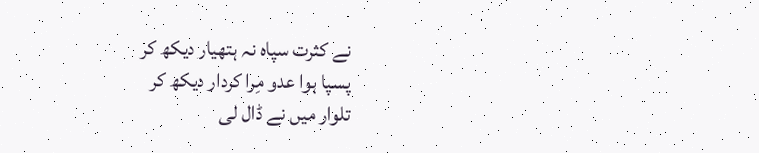نے کثرت سپاہ نہ ہتھیار دیکھ کر
پسپا ہوا عدو مِرا کردار دیکھ کر
تلوار میں نے ڈال لی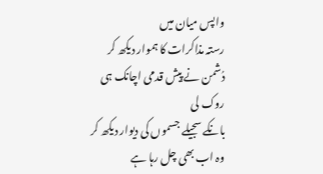واپس میان میں
رستہ مذاکرات کا ہموار دیکھ کر
دُشمن نے پیش قدمی اچانک ہی روک لی
بانکے سجیلے جسموں کی دیوار دیکھ کر
وہ اب بھی چل رہا ہے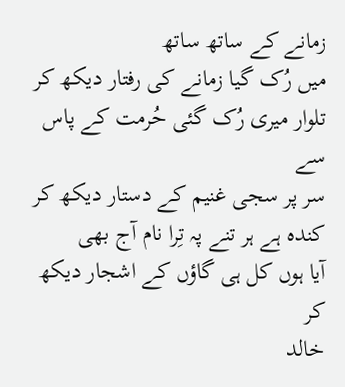زمانے کے ساتھ ساتھ
میں رُک گیا زمانے کی رفتار دیکھ کر
تلوار میری رُک گئی حُرمت کے پاس سے
سر پر سجی غنیم کے دستار دیکھ کر
کندہ ہے ہر تنے پہ تِرا نام آج بھی
آیا ہوں کل ہی گاؤں کے اشجار دیکھ کر
خالد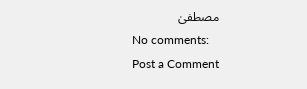مصطفیٰ
No comments:
Post a Comment